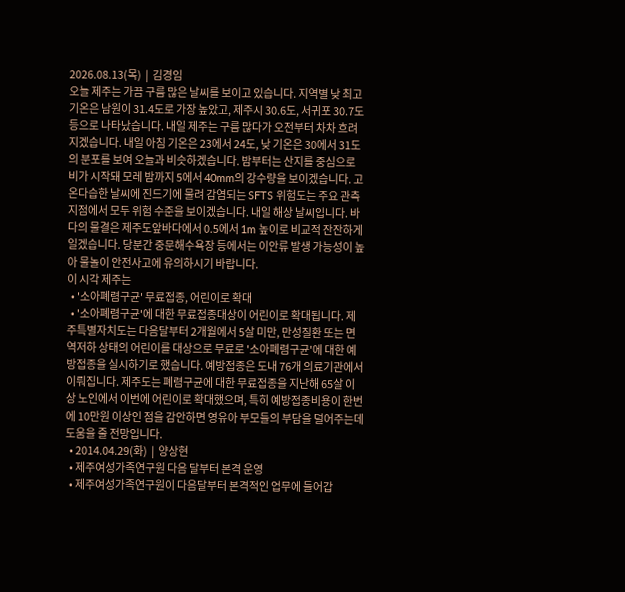2026.08.13(목)  |  김경임
오늘 제주는 가끔 구름 많은 날씨를 보이고 있습니다. 지역별 낮 최고기온은 남원이 31.4도로 가장 높았고, 제주시 30.6도, 서귀포 30.7도 등으로 나타났습니다. 내일 제주는 구름 많다가 오전부터 차차 흐려지겠습니다. 내일 아침 기온은 23에서 24도, 낮 기온은 30에서 31도의 분포를 보여 오늘과 비슷하겠습니다. 밤부터는 산지를 중심으로 비가 시작돼 모레 밤까지 5에서 40mm의 강수량을 보이겠습니다. 고온다습한 날씨에 진드기에 물려 감염되는 SFTS 위험도는 주요 관측 지점에서 모두 위험 수준을 보이겠습니다. 내일 해상 날씨입니다. 바다의 물결은 제주도앞바다에서 0.5에서 1m 높이로 비교적 잔잔하게 일겠습니다. 당분간 중문해수욕장 등에서는 이안류 발생 가능성이 높아 물놀이 안전사고에 유의하시기 바랍니다.
이 시각 제주는
  • '소아폐렴구균' 무료접종, 어린이로 확대
  • '소아폐렴구균'에 대한 무료접종대상이 어린이로 확대됩니다. 제주특별자치도는 다음달부터 2개월에서 5살 미만, 만성질환 또는 면역저하 상태의 어린이를 대상으로 무료로 '소아폐렴구균'에 대한 예방접종을 실시하기로 했습니다. 예방접종은 도내 76개 의료기관에서 이뤄집니다. 제주도는 폐렴구균에 대한 무료접종을 지난해 65살 이상 노인에서 이번에 어린이로 확대했으며, 특히 예방접종비용이 한번에 10만원 이상인 점을 감안하면 영유아 부모들의 부담을 덜어주는데 도움을 줄 전망입니다.
  • 2014.04.29(화)  |  양상현
  • 제주여성가족연구원 다음 달부터 본격 운영
  • 제주여성가족연구원이 다음달부터 본격적인 업무에 들어갑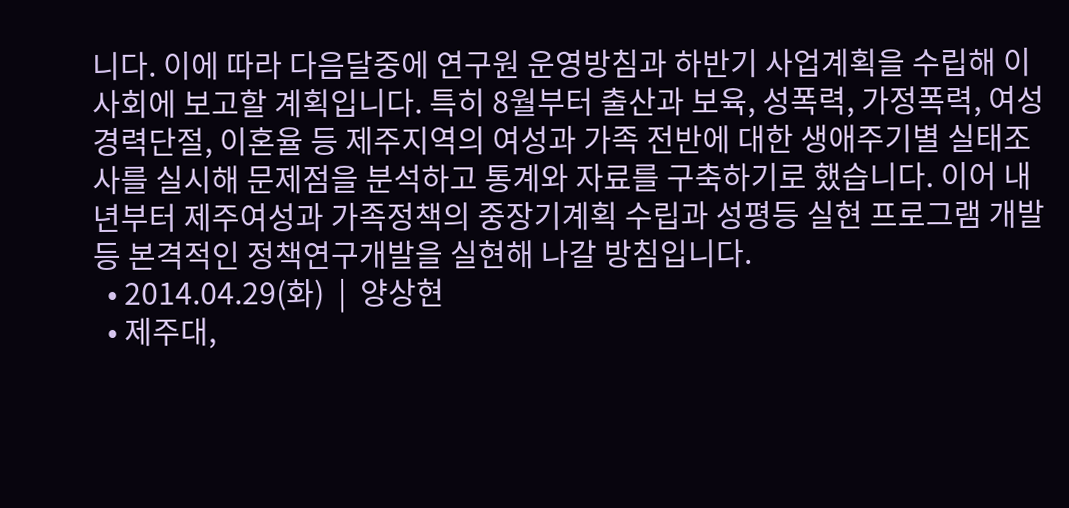니다. 이에 따라 다음달중에 연구원 운영방침과 하반기 사업계획을 수립해 이사회에 보고할 계획입니다. 특히 8월부터 출산과 보육, 성폭력, 가정폭력, 여성경력단절, 이혼율 등 제주지역의 여성과 가족 전반에 대한 생애주기별 실태조사를 실시해 문제점을 분석하고 통계와 자료를 구축하기로 했습니다. 이어 내년부터 제주여성과 가족정책의 중장기계획 수립과 성평등 실현 프로그램 개발 등 본격적인 정책연구개발을 실현해 나갈 방침입니다.
  • 2014.04.29(화)  |  양상현
  • 제주대,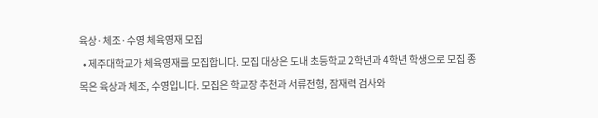육상·체조·수영 체육영재 모집
  • 제주대학교가 체육영재를 모집합니다. 모집 대상은 도내 초등학교 2학년과 4학년 학생으로 모집 종목은 육상과 체조, 수영입니다. 모집은 학교장 추천과 서류전형, 잠재력 검사와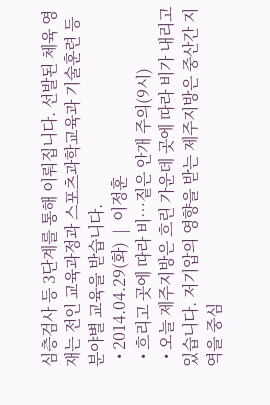심층검사 등 3단계를 통해 이뤄집니다. 선발된 체육 영재는 전인 교육과정과 스포츠과학교육과 기술훈련 등 분야별 교육을 받습니다.
  • 2014.04.29(화)  |  이정훈
  • 흐리고 곳에 따라 비…짙은 안개 주의(9시)
  • 오늘 제주지방은 흐린 가운데 곳에 따라 비가 내리고 있습니다. 저기압의 영향을 받는 제주지방은 중산간 지역을 중심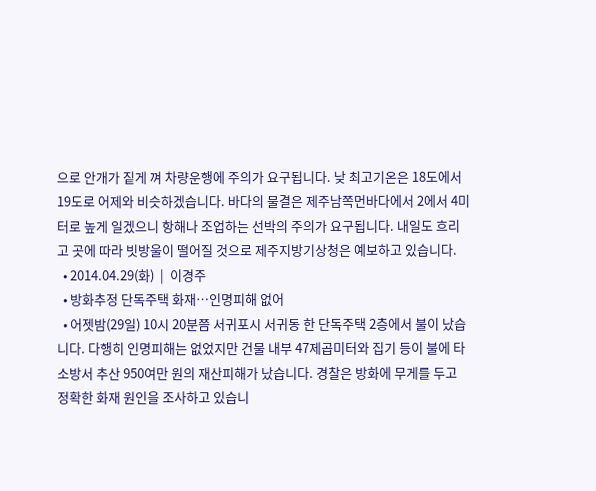으로 안개가 짙게 껴 차량운행에 주의가 요구됩니다. 낮 최고기온은 18도에서 19도로 어제와 비슷하겠습니다. 바다의 물결은 제주남쪽먼바다에서 2에서 4미터로 높게 일겠으니 항해나 조업하는 선박의 주의가 요구됩니다. 내일도 흐리고 곳에 따라 빗방울이 떨어질 것으로 제주지방기상청은 예보하고 있습니다.
  • 2014.04.29(화)  |  이경주
  • 방화추정 단독주택 화재…인명피해 없어
  • 어젯밤(29일) 10시 20분쯤 서귀포시 서귀동 한 단독주택 2층에서 불이 났습니다. 다행히 인명피해는 없었지만 건물 내부 47제곱미터와 집기 등이 불에 타 소방서 추산 950여만 원의 재산피해가 났습니다. 경찰은 방화에 무게를 두고 정확한 화재 원인을 조사하고 있습니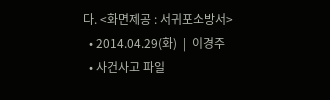다. <화면제공 : 서귀포소방서>
  • 2014.04.29(화)  |  이경주
  • 사건사고 파일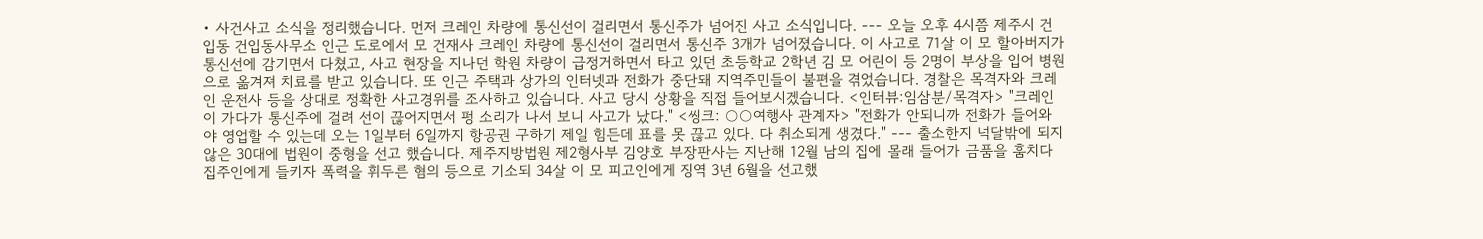• 사건사고 소식을 정리했습니다. 먼저 크레인 차량에 통신선이 걸리면서 통신주가 넘어진 사고 소식입니다. --- 오늘 오후 4시쯤 제주시 건입동 건입동사무소 인근 도로에서 모 건재사 크레인 차량에 통신선이 걸리면서 통신주 3개가 넘어졌습니다. 이 사고로 71살 이 모 할아버지가 통신선에 감기면서 다쳤고, 사고 현장을 지나던 학원 차량이 급정거하면서 타고 있던 초등학교 2학년 김 모 어린이 등 2명이 부상을 입어 병원으로 옮겨져 치료를 받고 있습니다. 또 인근 주택과 상가의 인터넷과 전화가 중단돼 지역주민들이 불편을 겪었습니다. 경찰은 목격자와 크레인 운전사 등을 상대로 정확한 사고경위를 조사하고 있습니다. 사고 당시 상황을 직접 들어보시겠습니다. <인터뷰:임삼분/목격자> "크레인이 가다가 통신주에 걸려 선이 끊어지면서 펑 소리가 나서 보니 사고가 났다." <씽크: ○○여행사 관계자> "전화가 안되니까 전화가 들어와야 영업할 수 있는데 오는 1일부터 6일까지 항공권 구하기 제일 힘든데 표를 못 끊고 있다. 다 취소되게 생겼다." --- 출소한지 넉달밖에 되지 않은 30대에 법원이 중형을 선고 했습니다. 제주지방법원 제2형사부 김양호 부장판사는 지난해 12월 남의 집에 몰래 들어가 금품을 훔치다 집주인에게 들키자 폭력을 휘두른 혐의 등으로 기소되 34살 이 모 피고인에게 징역 3년 6월을 선고했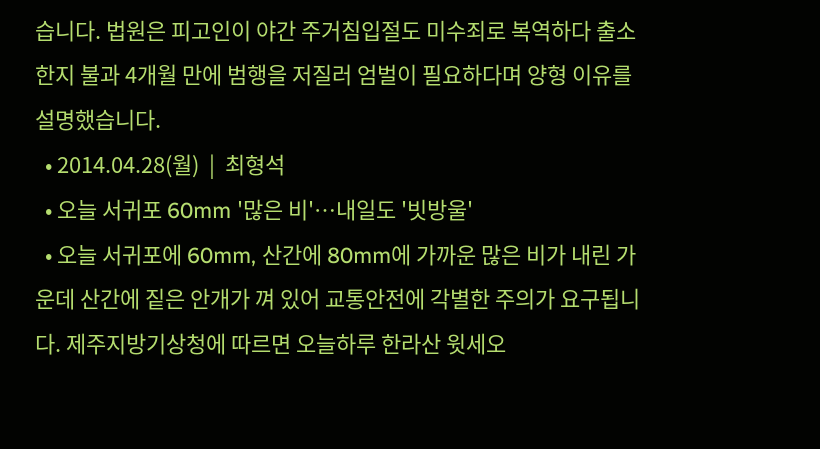습니다. 법원은 피고인이 야간 주거침입절도 미수죄로 복역하다 출소한지 불과 4개월 만에 범행을 저질러 엄벌이 필요하다며 양형 이유를 설명했습니다.
  • 2014.04.28(월)  |  최형석
  • 오늘 서귀포 60mm '많은 비'…내일도 '빗방울'
  • 오늘 서귀포에 60mm, 산간에 80mm에 가까운 많은 비가 내린 가운데 산간에 짙은 안개가 껴 있어 교통안전에 각별한 주의가 요구됩니다. 제주지방기상청에 따르면 오늘하루 한라산 윗세오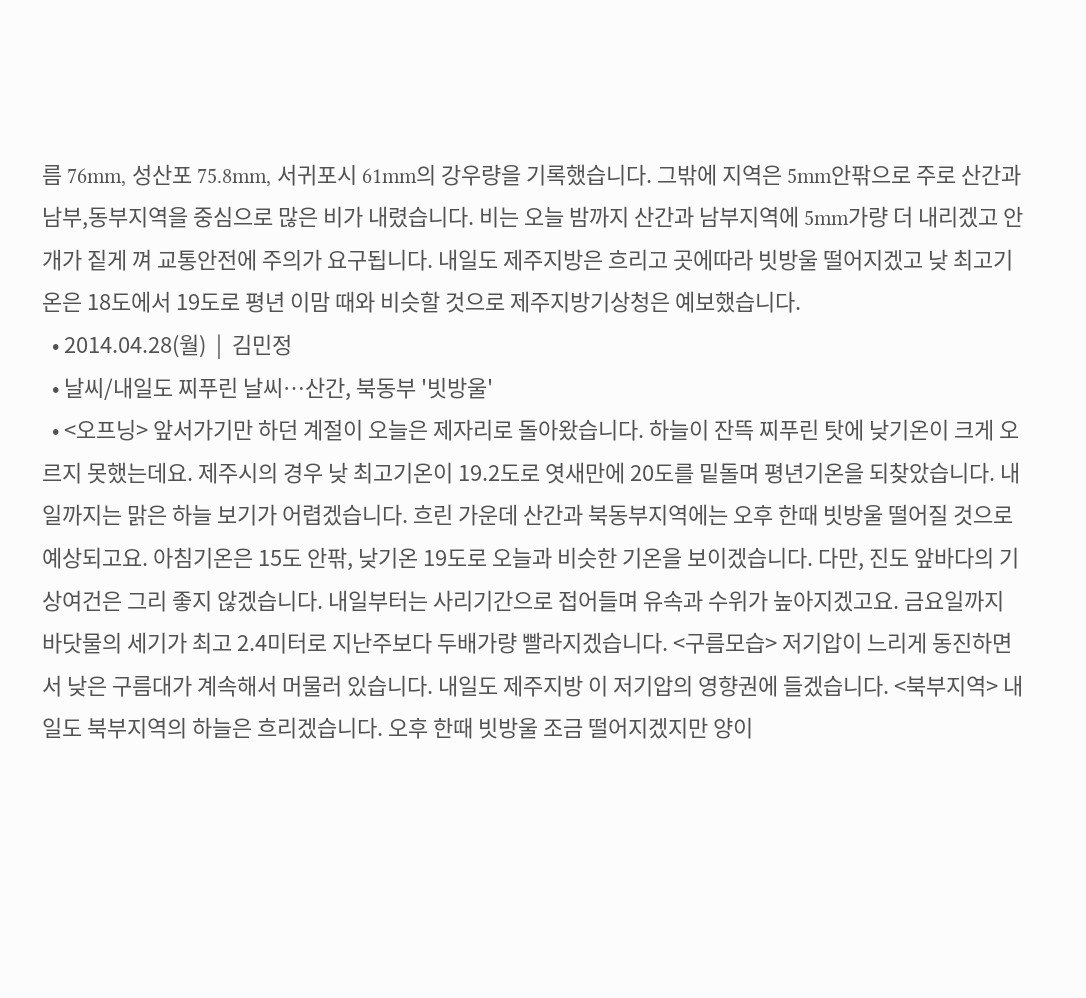름 76mm, 성산포 75.8mm, 서귀포시 61mm의 강우량을 기록했습니다. 그밖에 지역은 5mm안팎으로 주로 산간과 남부,동부지역을 중심으로 많은 비가 내렸습니다. 비는 오늘 밤까지 산간과 남부지역에 5mm가량 더 내리겠고 안개가 짙게 껴 교통안전에 주의가 요구됩니다. 내일도 제주지방은 흐리고 곳에따라 빗방울 떨어지겠고 낮 최고기온은 18도에서 19도로 평년 이맘 때와 비슷할 것으로 제주지방기상청은 예보했습니다.
  • 2014.04.28(월)  |  김민정
  • 날씨/내일도 찌푸린 날씨…산간, 북동부 '빗방울'
  • <오프닝> 앞서가기만 하던 계절이 오늘은 제자리로 돌아왔습니다. 하늘이 잔뜩 찌푸린 탓에 낮기온이 크게 오르지 못했는데요. 제주시의 경우 낮 최고기온이 19.2도로 엿새만에 20도를 밑돌며 평년기온을 되찾았습니다. 내일까지는 맑은 하늘 보기가 어렵겠습니다. 흐린 가운데 산간과 북동부지역에는 오후 한때 빗방울 떨어질 것으로 예상되고요. 아침기온은 15도 안팎, 낮기온 19도로 오늘과 비슷한 기온을 보이겠습니다. 다만, 진도 앞바다의 기상여건은 그리 좋지 않겠습니다. 내일부터는 사리기간으로 접어들며 유속과 수위가 높아지겠고요. 금요일까지 바닷물의 세기가 최고 2.4미터로 지난주보다 두배가량 빨라지겠습니다. <구름모습> 저기압이 느리게 동진하면서 낮은 구름대가 계속해서 머물러 있습니다. 내일도 제주지방 이 저기압의 영향권에 들겠습니다. <북부지역> 내일도 북부지역의 하늘은 흐리겠습니다. 오후 한때 빗방울 조금 떨어지겠지만 양이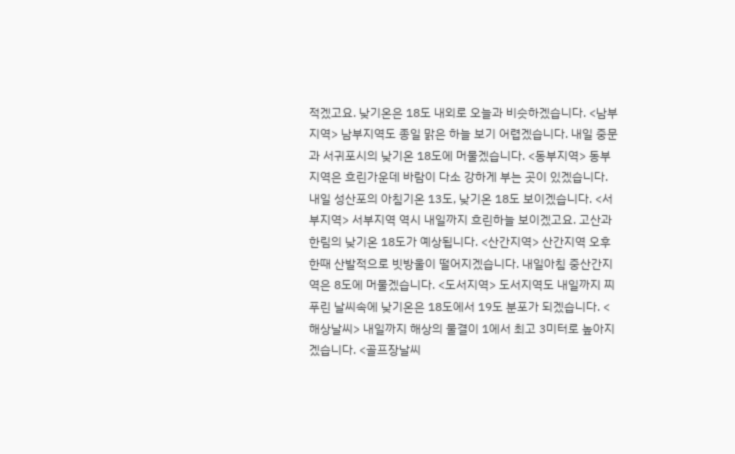적겠고요. 낮기온은 18도 내외로 오늘과 비슷하겠습니다. <남부지역> 남부지역도 종일 맑은 하늘 보기 어렵겠습니다. 내일 중문과 서귀포시의 낮기온 18도에 머물겠습니다. <동부지역> 동부지역은 흐린가운데 바람이 다소 강하게 부는 곳이 있겠습니다. 내일 성산포의 아침기온 13도, 낮기온 18도 보이겠습니다. <서부지역> 서부지역 역시 내일까지 흐린하늘 보이겠고요. 고산과 한림의 낮기온 18도가 예상됩니다. <산간지역> 산간지역 오후 한때 산발적으로 빗방울이 떨어지겠습니다. 내일아침 중산간지역은 8도에 머물겠습니다. <도서지역> 도서지역도 내일까지 찌푸린 날씨속에 낮기온은 18도에서 19도 분포가 되겠습니다. <해상날씨> 내일까지 해상의 물결이 1에서 최고 3미터로 높아지겠습니다. <골프장날씨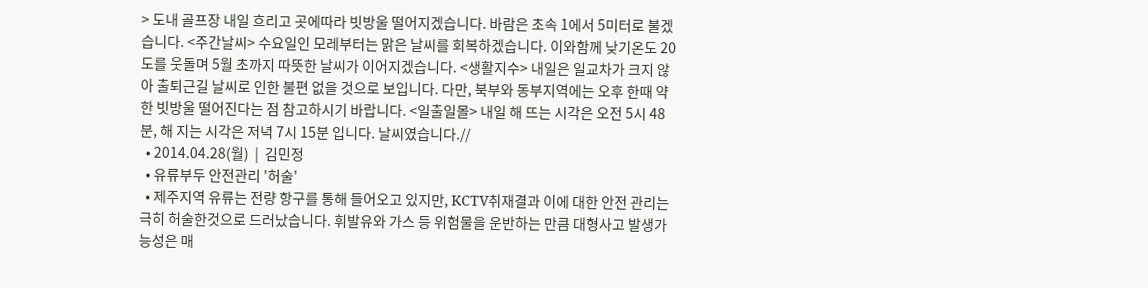> 도내 골프장 내일 흐리고 곳에따라 빗방울 떨어지겠습니다. 바람은 초속 1에서 5미터로 불겠습니다. <주간날씨> 수요일인 모레부터는 맑은 날씨를 회복하겠습니다. 이와함께 낮기온도 20도를 웃돌며 5월 초까지 따뜻한 날씨가 이어지겠습니다. <생활지수> 내일은 일교차가 크지 않아 출퇴근길 날씨로 인한 불편 없을 것으로 보입니다. 다만, 북부와 동부지역에는 오후 한때 약한 빗방울 떨어진다는 점 참고하시기 바랍니다. <일출일몰> 내일 해 뜨는 시각은 오전 5시 48분, 해 지는 시각은 저녁 7시 15분 입니다. 날씨였습니다.//
  • 2014.04.28(월)  |  김민정
  • 유류부두 안전관리 '허술'
  • 제주지역 유류는 전량 항구를 통해 들어오고 있지만, KCTV취재결과 이에 대한 안전 관리는 극히 허술한것으로 드러났습니다. 휘발유와 가스 등 위험물을 운반하는 만큼 대형사고 발생가능성은 매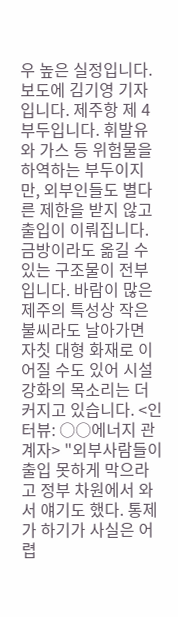우 높은 실정입니다. 보도에 김기영 기자입니다. 제주항 제 4부두입니다. 휘발유와 가스 등 위험물을 하역하는 부두이지만, 외부인들도 별다른 제한을 받지 않고 출입이 이뤄집니다. 금방이라도 옮길 수 있는 구조물이 전부입니다. 바람이 많은 제주의 특성상 작은 불씨라도 날아가면 자칫 대형 화재로 이어질 수도 있어 시설 강화의 목소리는 더 커지고 있습니다. <인터뷰: ○○에너지 관계자> "외부사람들이 출입 못하게 막으라고 정부 차원에서 와서 얘기도 했다. 통제가 하기가 사실은 어렵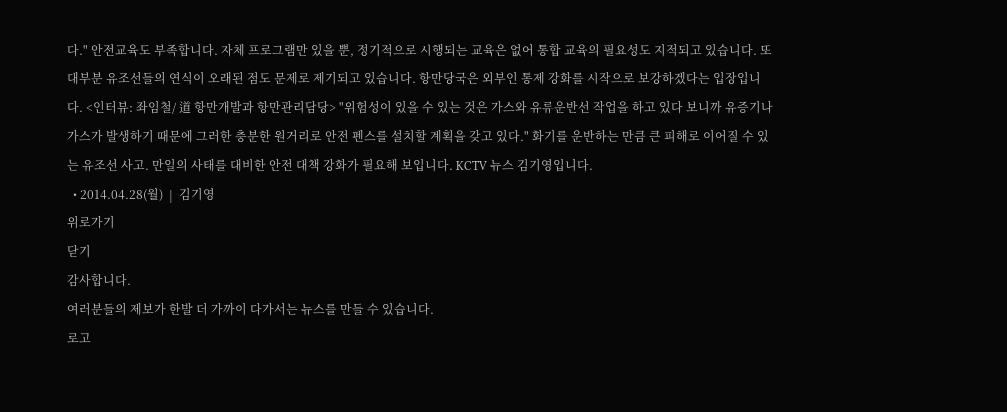다." 안전교육도 부족합니다. 자체 프로그램만 있을 뿐, 정기적으로 시행되는 교육은 없어 통합 교육의 필요성도 지적되고 있습니다. 또 대부분 유조선들의 연식이 오래된 점도 문제로 제기되고 있습니다. 항만당국은 외부인 통제 강화를 시작으로 보강하겠다는 입장입니다. <인터뷰: 좌임철/ 道 항만개발과 항만관리담당> "위험성이 있을 수 있는 것은 가스와 유류운반선 작업을 하고 있다 보니까 유증기나 가스가 발생하기 때문에 그러한 충분한 원거리로 안전 펜스를 설치할 계획을 갖고 있다." 화기를 운반하는 만큼 큰 피해로 이어질 수 있는 유조선 사고. 만일의 사태를 대비한 안전 대책 강화가 필요해 보입니다. KCTV 뉴스 김기영입니다.
  • 2014.04.28(월)  |  김기영
위로가기
닫기
감사합니다.
여러분들의 제보가 한발 더 가까이 다가서는 뉴스를 만들 수 있습니다.
로고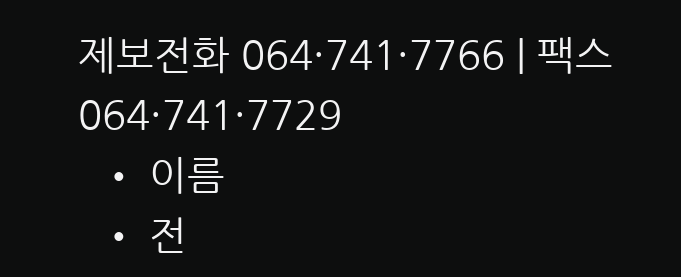제보전화 064·741·7766 | 팩스 064·741·7729
  • 이름
  • 전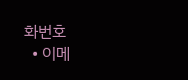화번호
  • 이메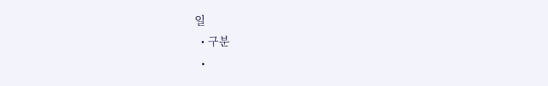일
  • 구분
  •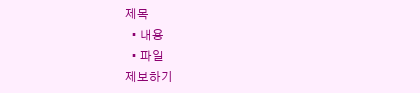제목
  • 내용
  • 파일
제보하기